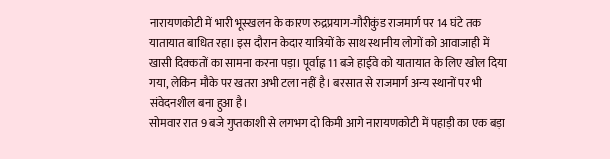नारायणकोटी में भारी भूस्खलन के कारण रुद्रप्रयाग-गौरीकुंड राजमार्ग पर 14 घंटे तक यातायात बाधित रहा। इस दौरान केदार यात्रियों के साथ स्थानीय लोगों को आवाजाही में खासी दिक्कतों का सामना करना पड़ा। पूर्वाह्न 11 बजे हाईवे को यातायात के लिए खोल दिया गया, लेकिन मौके पर खतरा अभी टला नहीं है। बरसात से राजमार्ग अन्य स्थानों पर भी संवेदनशील बना हुआ है।
सोमवार रात 9 बजे गुप्तकाशी से लगभग दो किमी आगे नारायणकोटी में पहाड़ी का एक बड़ा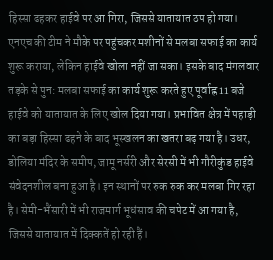हिस्सा ढहकर हाईवे पर आ गिरा, जिससे यातायात ठप हो गया। एनएच की टीम ने मौके पर पहुंचकर मशीनों से मलबा सफाई का कार्य शुरू कराया, लेकिन हाईवे खोला नहीं जा सका। इसके बाद मंगलवार तड़के से पुन: मलबा सफाई का कार्य शुरू करते हुए पूर्वाह्न 11 बजे हाईवे को यातायात के लिए खोल दिया गया। प्रभावित क्षेत्र में पहाड़ी का बड़ा हिस्सा ढहने के बाद भूस्खलन का खतरा बढ़ गया है। उधर, डोलिया मंदिर के समीप, जामू नर्सरी और सेरसी में भी गौरीकुंड हाईवे संवेदनशील बना हुआ है। इन स्थानों पर रुक रुक कर मलबा गिर रहा है। सेमी-भैंसारी में भी राजमार्ग भूधंसाव की चपेट में आ गया है, जिससे यातायात में दिक्कतें हो रही हैं।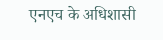एनएच के अधिशासी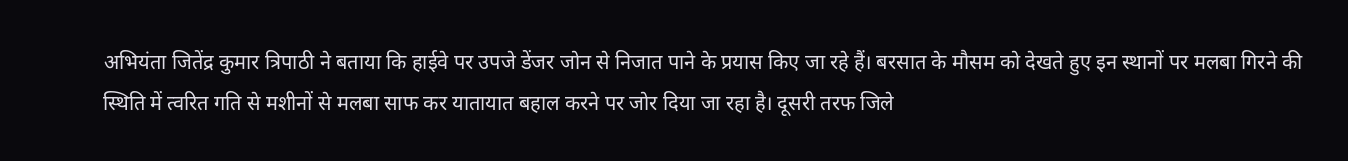अभियंता जितेंद्र कुमार त्रिपाठी ने बताया कि हाईवे पर उपजे डेंजर जोन से निजात पाने के प्रयास किए जा रहे हैं। बरसात के मौसम को देखते हुए इन स्थानों पर मलबा गिरने की स्थिति में त्वरित गति से मशीनों से मलबा साफ कर यातायात बहाल करने पर जोर दिया जा रहा है। दूसरी तरफ जिले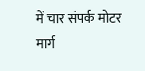में चार संपर्क मोटर मार्ग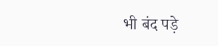भी बंद पड़े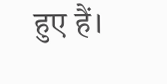हुए हैं।